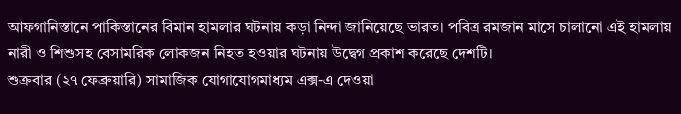আফগানিস্তানে পাকিস্তানের বিমান হামলার ঘটনায় কড়া নিন্দা জানিয়েছে ভারত। পবিত্র রমজান মাসে চালানো এই হামলায় নারী ও শিশুসহ বেসামরিক লোকজন নিহত হওয়ার ঘটনায় উদ্বেগ প্রকাশ করেছে দেশটি।
শুক্রবার (২৭ ফেব্রুয়ারি) সামাজিক যোগাযোগমাধ্যম এক্স-এ দেওয়া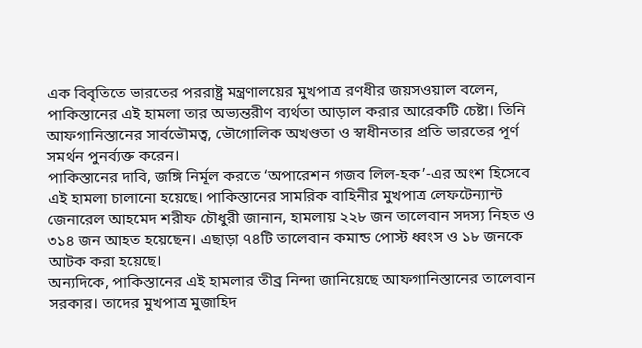এক বিবৃতিতে ভারতের পররাষ্ট্র মন্ত্রণালয়ের মুখপাত্র রণধীর জয়সওয়াল বলেন, পাকিস্তানের এই হামলা তার অভ্যন্তরীণ ব্যর্থতা আড়াল করার আরেকটি চেষ্টা। তিনি আফগানিস্তানের সার্বভৌমত্ব, ভৌগোলিক অখণ্ডতা ও স্বাধীনতার প্রতি ভারতের পূর্ণ সমর্থন পুনর্ব্যক্ত করেন।
পাকিস্তানের দাবি, জঙ্গি নির্মূল করতে ‘অপারেশন গজব লিল-হক’-এর অংশ হিসেবে এই হামলা চালানো হয়েছে। পাকিস্তানের সামরিক বাহিনীর মুখপাত্র লেফটেন্যান্ট জেনারেল আহমেদ শরীফ চৌধুরী জানান, হামলায় ২২৮ জন তালেবান সদস্য নিহত ও ৩১৪ জন আহত হয়েছেন। এছাড়া ৭৪টি তালেবান কমান্ড পোস্ট ধ্বংস ও ১৮ জনকে আটক করা হয়েছে।
অন্যদিকে, পাকিস্তানের এই হামলার তীব্র নিন্দা জানিয়েছে আফগানিস্তানের তালেবান সরকার। তাদের মুখপাত্র মুজাহিদ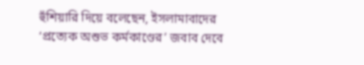হুঁশিয়ারি দিয়ে বলেছেন, ইসলামাবাদের ‘প্রত্যেক অশুভ কর্মকাণ্ডের’ জবাব দেবে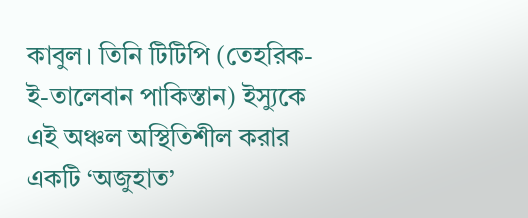কাবুল। তিনি টিটিপি (তেহরিক-ই-তালেবান পাকিস্তান) ইস্যুকে এই অঞ্চল অস্থিতিশীল করার একটি ‘অজুহাত’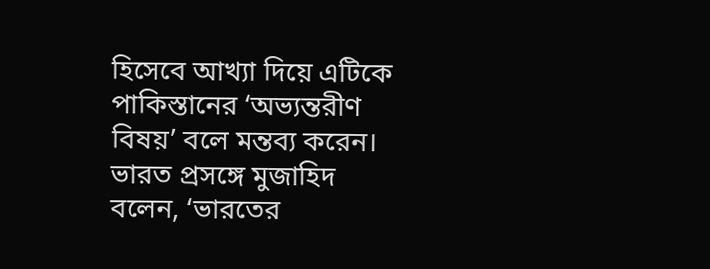হিসেবে আখ্যা দিয়ে এটিকে পাকিস্তানের ‘অভ্যন্তরীণ বিষয়’ বলে মন্তব্য করেন।
ভারত প্রসঙ্গে মুজাহিদ বলেন, ‘ভারতের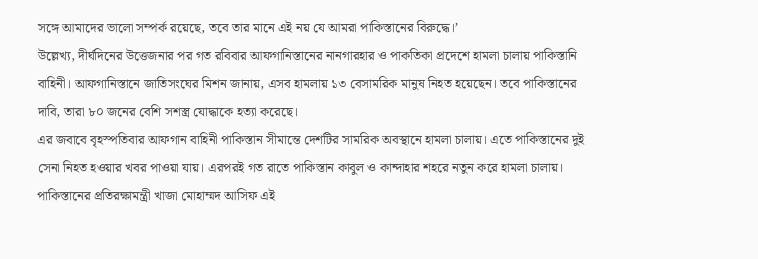সঙ্গে আমাদের ভালো সম্পর্ক রয়েছে, তবে তার মানে এই নয় যে আমরা পাকিস্তানের বিরুদ্ধে।’
উল্লেখ্য, দীর্ঘদিনের উত্তেজনার পর গত রবিবার আফগানিস্তানের নানগারহার ও পাকতিকা প্রদেশে হামলা চালায় পাকিস্তানি বাহিনী। আফগানিস্তানে জাতিসংঘের মিশন জানায়, এসব হামলায় ১৩ বেসামরিক মানুষ নিহত হয়েছেন। তবে পাকিস্তানের দাবি, তারা ৮০ জনের বেশি সশস্ত্র যোদ্ধাকে হত্যা করেছে।
এর জবাবে বৃহস্পতিবার আফগান বাহিনী পাকিস্তান সীমান্তে দেশটির সামরিক অবস্থানে হামলা চালায়। এতে পাকিস্তানের দুই সেনা নিহত হওয়ার খবর পাওয়া যায়। এরপরই গত রাতে পাকিস্তান কাবুল ও কান্দাহার শহরে নতুন করে হামলা চালায়। পাকিস্তানের প্রতিরক্ষামন্ত্রী খাজা মোহাম্মদ আসিফ এই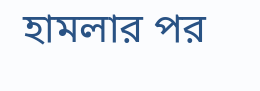হামলার পর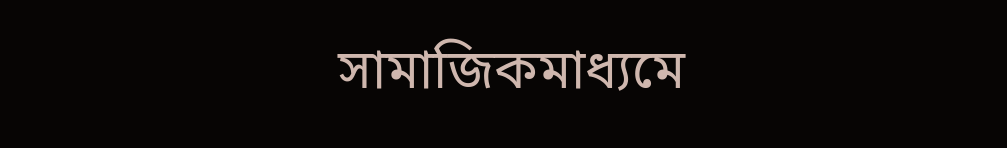সামাজিকমাধ্যমে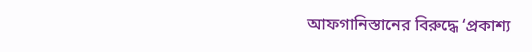আফগানিস্তানের বিরুদ্ধে ‘প্রকাশ্য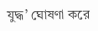যুদ্ধ’ ঘোষণা করে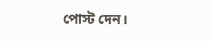পোস্ট দেন।